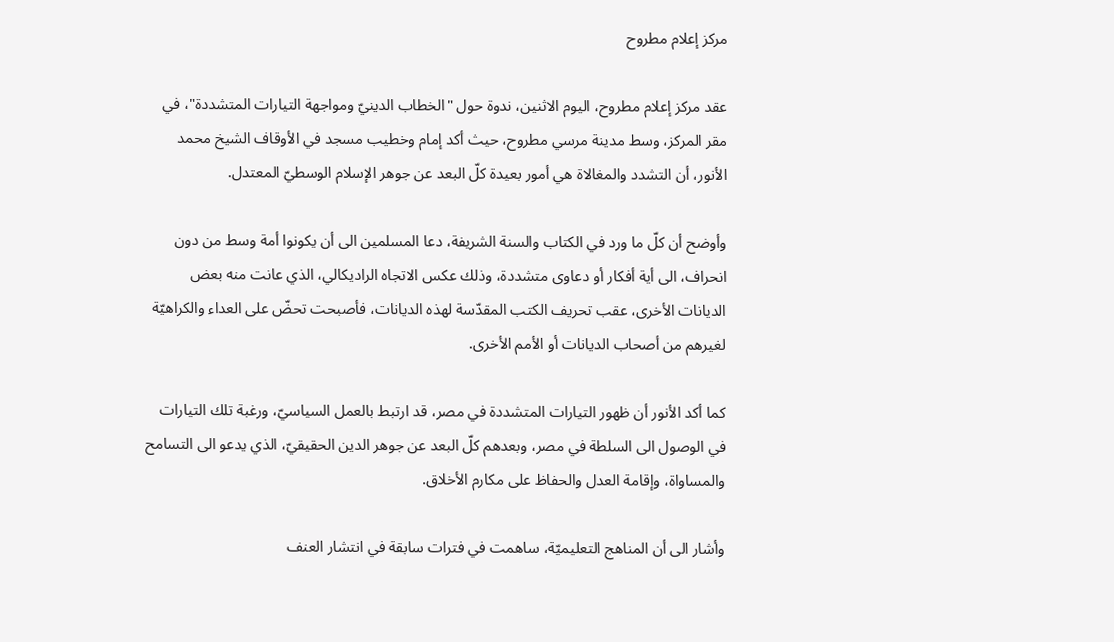مركز إعلام مطروح

عقد مركز إعلام مطروح، اليوم الاثنين، ندوة حول "الخطاب الدينيّ ومواجهة التيارات المتشددة"، في مقر المركز، وسط مدينة مرسي مطروح، حيث أكد إمام وخطيب مسجد في الأوقاف الشيخ محمد الأنور، أن التشدد والمغالاة هي أمور بعيدة كلّ البعد عن جوهر الإسلام الوسطيّ المعتدل.

وأوضح أن كلّ ما ورد في الكتاب والسنة الشريفة، دعا المسلمين الى أن يكونوا أمة وسط من دون انحراف، الى أية أفكار أو دعاوى متشددة، وذلك عكس الاتجاه الراديكالي، الذي عانت منه بعض الديانات الأخرى، عقب تحريف الكتب المقدّسة لهذه الديانات، فأصبحت تحضّ على العداء والكراهيّة لغيرهم من أصحاب الديانات أو الأمم الأخرى.

كما أكد الأنور أن ظهور التيارات المتشددة في مصر، قد ارتبط بالعمل السياسيّ، ورغبة تلك التيارات في الوصول الى السلطة في مصر، وبعدهم كلّ البعد عن جوهر الدين الحقيقيّ، الذي يدعو الى التسامح والمساواة، وإقامة العدل والحفاظ على مكارم الأخلاق.

وأشار الى أن المناهج التعليميّة، ساهمت في فترات سابقة في انتشار العنف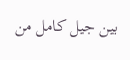بين جيل كامل من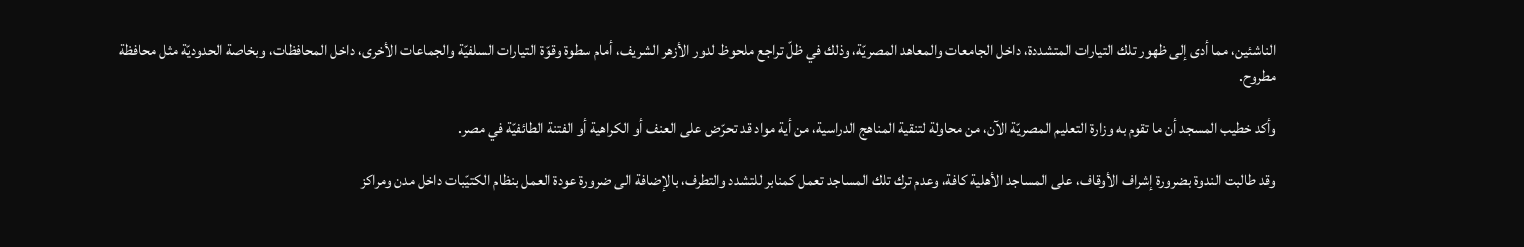الناشئين، مما أدى إلى ظهور تلك التيارات المتشددة، داخل الجامعات والمعاهد المصريّة، وذلك في ظلّ تراجع ملحوظ لدور الأزهر الشريف، أمام سطوة وقوّة التيارات السلفيّة والجماعات الأخرى، داخل المحافظات، وبخاصة الحدوديّة مثل محافظة مطروح.

وأكد خطيب المسجد أن ما تقوم به وزارة التعليم المصريّة الآن، من محاولة لتنقية المناهج الدراسية، من أية مواد قد تحرّض على العنف أو الكراهية أو الفتنة الطائفيّة في مصر.

وقد طالبت الندوة بضرورة إشراف الأوقاف، على المساجد الأهلية كافة، وعدم ترك تلك المساجد تعمل كمنابر للتشدد والتطرف، بالإضافة الى ضرورة عودة العمل بنظام الكتيّبات داخل مدن ومراكز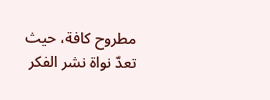مطروح كافة، حيث تعدّ نواة نشر الفكر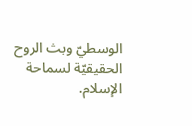الوسطيّ وبث الروح الحقيقيّة لسماحة الإسلام.